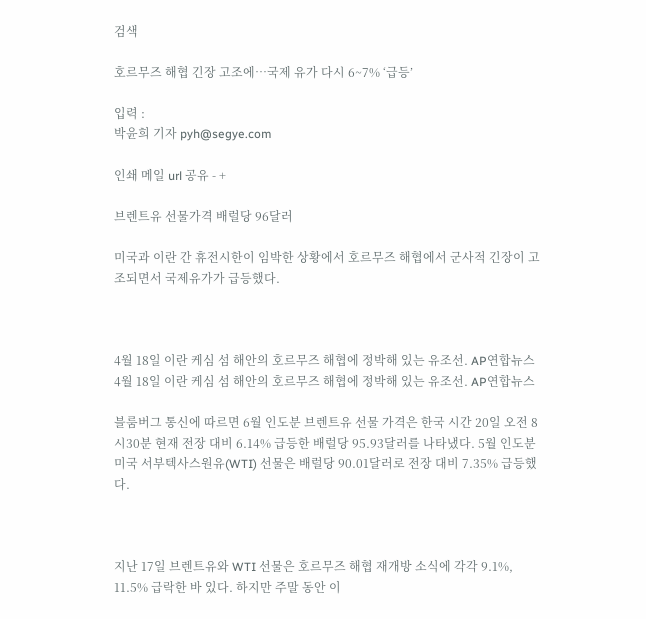검색

호르무즈 해협 긴장 고조에…국제 유가 다시 6~7% ‘급등’

입력 :
박윤희 기자 pyh@segye.com

인쇄 메일 url 공유 - +

브렌트유 선물가격 배럴당 96달러

미국과 이란 간 휴전시한이 임박한 상황에서 호르무즈 해협에서 군사적 긴장이 고조되면서 국제유가가 급등했다.



4월 18일 이란 케심 섬 해안의 호르무즈 해협에 정박해 있는 유조선. AP연합뉴스
4월 18일 이란 케심 섬 해안의 호르무즈 해협에 정박해 있는 유조선. AP연합뉴스

블룸버그 통신에 따르면 6월 인도분 브렌트유 선물 가격은 한국 시간 20일 오전 8시30분 현재 전장 대비 6.14% 급등한 배럴당 95.93달러를 나타냈다. 5월 인도분 미국 서부텍사스원유(WTI) 선물은 배럴당 90.01달러로 전장 대비 7.35% 급등했다.



지난 17일 브렌트유와 WTI 선물은 호르무즈 해협 재개방 소식에 각각 9.1%, 11.5% 급락한 바 있다. 하지만 주말 동안 이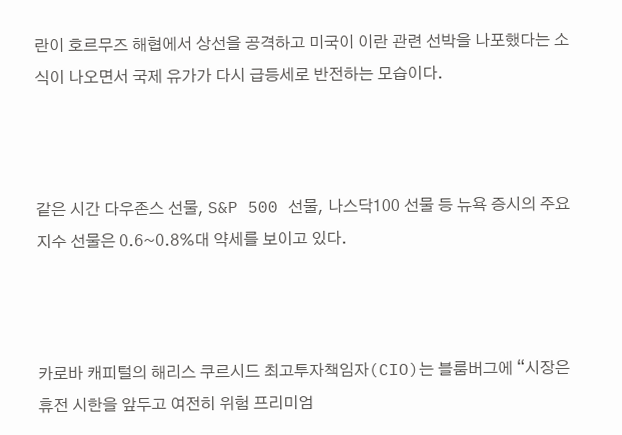란이 호르무즈 해협에서 상선을 공격하고 미국이 이란 관련 선박을 나포했다는 소식이 나오면서 국제 유가가 다시 급등세로 반전하는 모습이다.



같은 시간 다우존스 선물, S&P 500 선물, 나스닥100 선물 등 뉴욕 증시의 주요 지수 선물은 0.6~0.8%대 약세를 보이고 있다.



카로바 캐피털의 해리스 쿠르시드 최고투자책임자(CIO)는 블룸버그에 “시장은 휴전 시한을 앞두고 여전히 위험 프리미엄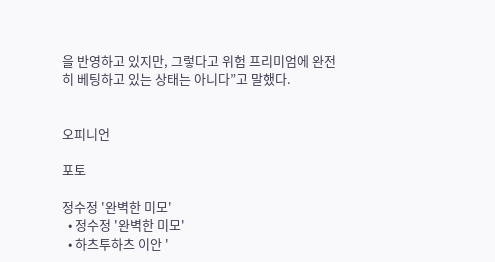을 반영하고 있지만, 그렇다고 위험 프리미엄에 완전히 베팅하고 있는 상태는 아니다”고 말했다.


오피니언

포토

정수정 '완벽한 미모'
  • 정수정 '완벽한 미모'
  • 하츠투하츠 이안 '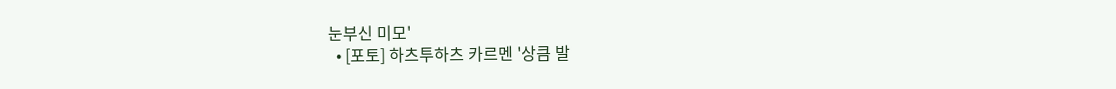눈부신 미모'
  • [포토] 하츠투하츠 카르멘 '상큼 발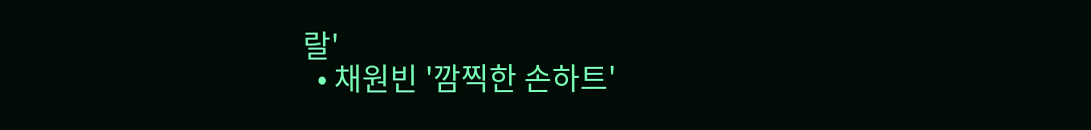랄'
  • 채원빈 '깜찍한 손하트'